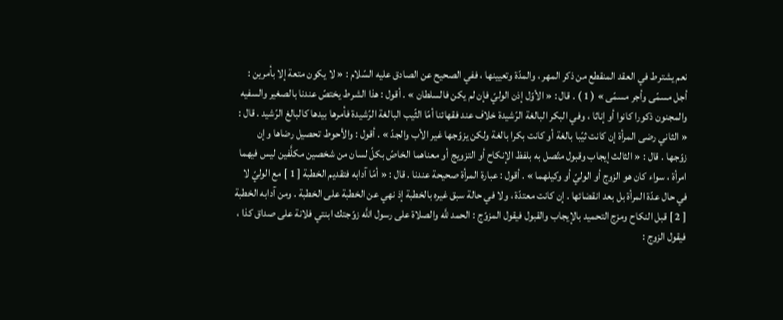نعم يشترط في العقد المنقطع من ذكر المهر ، والمدّة وتعيينها ، ففي الصحيح عن الصادق عليه السّلام : « لا يكون متعة إلا بأمرين : أجل مسمّى وأجر مسمّى » ( 1 ) . قال : « الأوّل إذن الوليّ فإن لم يكن فالسلطان » . أقول : هذا الشرط يختصّ عندنا بالصغير والسفيه والمجنون ذكورا كانوا أو إناثا ، وفي البكر البالغة الرّشيدة خلاف عند فقهائنا أمّا الثّيب البالغة الرّشيدة فأمرها بيدها كالبالغ الرّشيد . قال : « الثاني رضى المرأة إن كانت ثيّبا بالغة أو كانت بكرا بالغة ولكن يزوّجها غير الأب والجدّ » . أقول : والأحوط تحصيل رضاها وإن زوّجها . قال : « الثالث إيجاب وقبول متّصل به بلفظ الإنكاح أو التزويج أو معناهما الخاصّ بكلّ لسان من شخصين مكلَّفين ليس فيهما امرأة ، سواء كان هو الزوج أو الوليّ أو وكيلهما » . أقول : عبارة المرأة صحيحة عندنا . قال : « أمّا آدابه فتقديم الخطبة [ 1 ] مع الوليّ لا في حال عدّة المرأة بل بعد انقضائها . إن كانت معتدّة ، ولا في حالة سبق غيره بالخطبة إذ نهي عن الخطبة على الخطبة . ومن آدابه الخطبة [ 2 ] قبل النكاح ومزج التحميد بالإيجاب والقبول فيقول المزوّج : الحمد للَّه والصلاة على رسول اللَّه زوّجتك ابنتي فلانة على صداق كذا ، فيقول الزوج :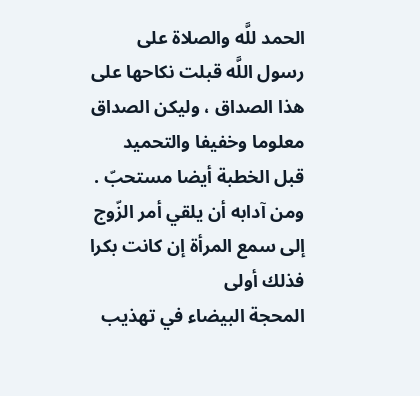الحمد للَّه والصلاة على رسول اللَّه قبلت نكاحها على هذا الصداق ، وليكن الصداق معلوما وخفيفا والتحميد قبل الخطبة أيضا مستحبّ . ومن آدابه أن يلقي أمر الزّوج إلى سمع المرأة إن كانت بكرا فذلك أولى
المحجة البيضاء في تهذيب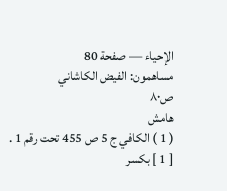الإحياء — صفحة 80
مساهمون: الفيض الكاشاني
ص٨٠
هامش
( 1 ) الكافي ج 5 ص 455 تحت رقم 1 .
[ 1 ] بكسر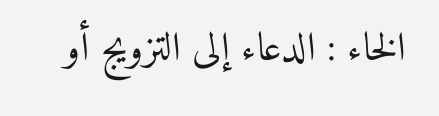الخاء : الدعاء إلى التزويج أو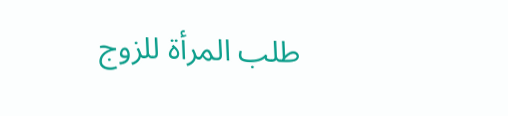طلب المرأة للزوج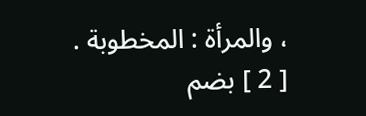، والمرأة : المخطوبة .
[ 2 ] بضم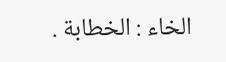الخاء : الخطابة .